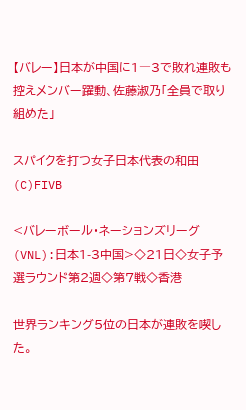【バレー】日本が中国に1―3で敗れ連敗も控えメンバー躍動、佐藤淑乃「全員で取り組めた」

スパイクを打つ女子日本代表の和田(C)FIVB

<バレーボール・ネーションズリーグ(VNL):日本1-3中国>◇21日◇女子予選ラウンド第2週◇第7戦◇香港

世界ランキング5位の日本が連敗を喫した。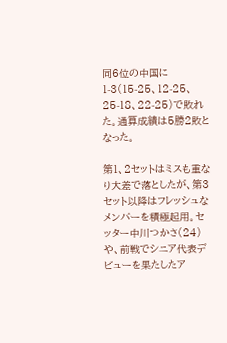同6位の中国に1-3(15-25、12-25、25-18、22-25)で敗れた。通算成績は5勝2敗となった。

第1、2セットはミスも重なり大差で落としたが、第3セット以降はフレッシュなメンバーを積極起用。セッター中川つかさ(24)や、前戦でシニア代表デビューを果たしたア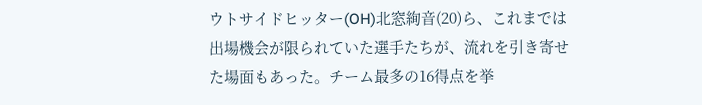ウトサイドヒッター(OH)北窓絢音(20)ら、これまでは出場機会が限られていた選手たちが、流れを引き寄せた場面もあった。チーム最多の16得点を挙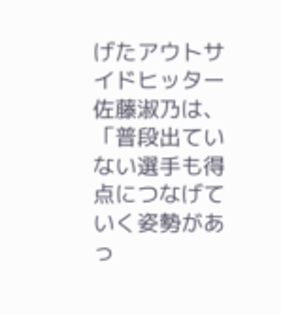げたアウトサイドヒッター佐藤淑乃は、「普段出ていない選手も得点につなげていく姿勢があっ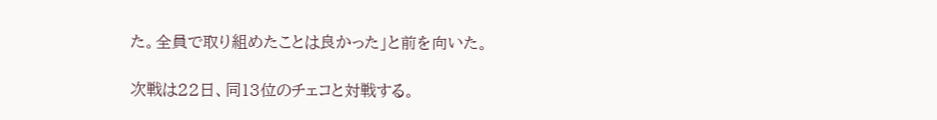た。全員で取り組めたことは良かった」と前を向いた。

次戦は22日、同13位のチェコと対戦する。